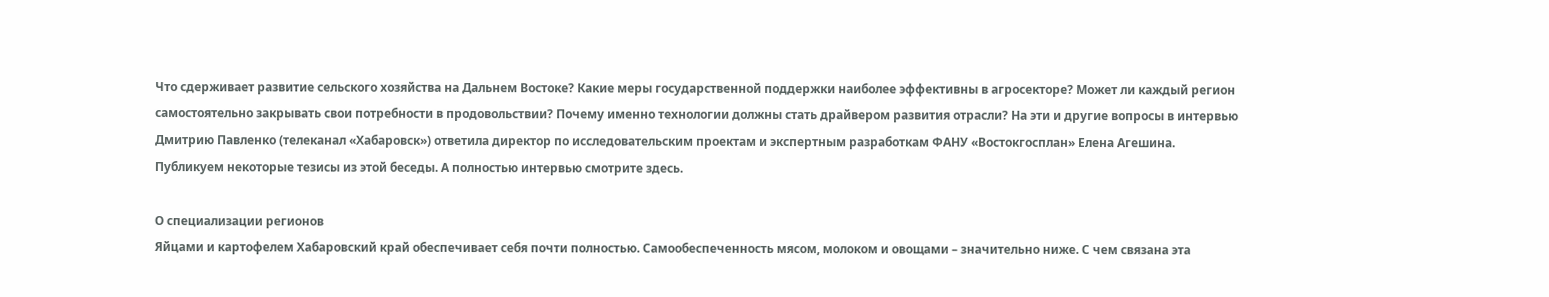Что сдерживает развитие сельского хозяйства на Дальнем Востоке? Какие меры государственной поддержки наиболее эффективны в агросекторе? Может ли каждый регион самостоятельно закрывать свои потребности в продовольствии? Почему именно технологии должны стать драйвером развития отрасли? На эти и другие вопросы в интервью Дмитрию Павленко (телеканал «Хабаровск») ответила директор по исследовательским проектам и экспертным разработкам ФАНУ «Востокгосплан» Елена Агешина.
Публикуем некоторые тезисы из этой беседы. А полностью интервью смотрите здесь.

О специализации регионов
Яйцами и картофелем Хабаровский край обеспечивает себя почти полностью. Самообеспеченность мясом, молоком и овощами – значительно ниже. С чем связана эта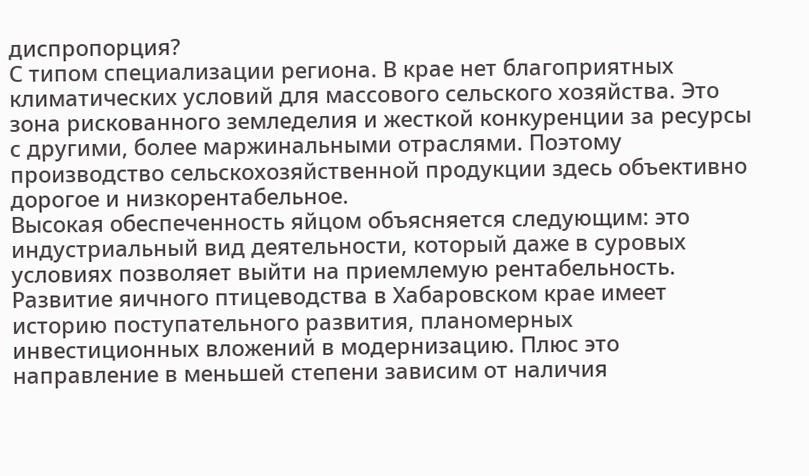диспропорция?
С типом специализации региона. В крае нет благоприятных климатических условий для массового сельского хозяйства. Это зона рискованного земледелия и жесткой конкуренции за ресурсы с другими, более маржинальными отраслями. Поэтому производство сельскохозяйственной продукции здесь объективно дорогое и низкорентабельное.
Высокая обеспеченность яйцом объясняется следующим: это индустриальный вид деятельности, который даже в суровых условиях позволяет выйти на приемлемую рентабельность. Развитие яичного птицеводства в Хабаровском крае имеет историю поступательного развития, планомерных инвестиционных вложений в модернизацию. Плюс это направление в меньшей степени зависим от наличия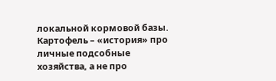локальной кормовой базы. Картофель – «история» про личные подсобные хозяйства, а не про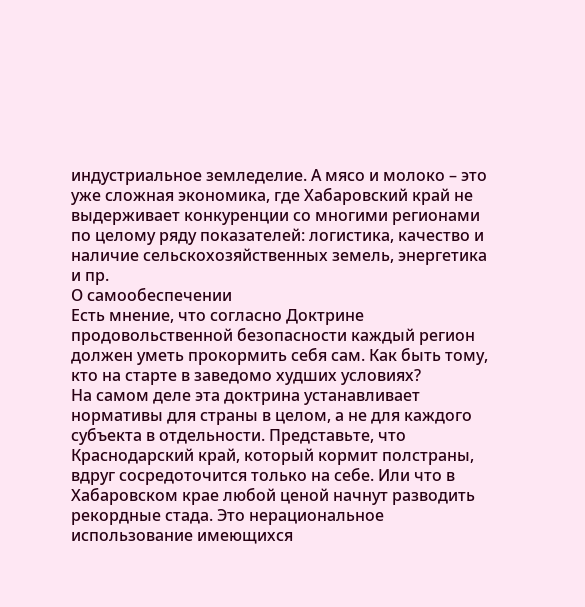индустриальное земледелие. А мясо и молоко – это уже сложная экономика, где Хабаровский край не выдерживает конкуренции со многими регионами по целому ряду показателей: логистика, качество и наличие сельскохозяйственных земель, энергетика и пр.
О самообеспечении
Есть мнение, что согласно Доктрине продовольственной безопасности каждый регион должен уметь прокормить себя сам. Как быть тому, кто на старте в заведомо худших условиях?
На самом деле эта доктрина устанавливает нормативы для страны в целом, а не для каждого субъекта в отдельности. Представьте, что Краснодарский край, который кормит полстраны, вдруг сосредоточится только на себе. Или что в Хабаровском крае любой ценой начнут разводить рекордные стада. Это нерациональное использование имеющихся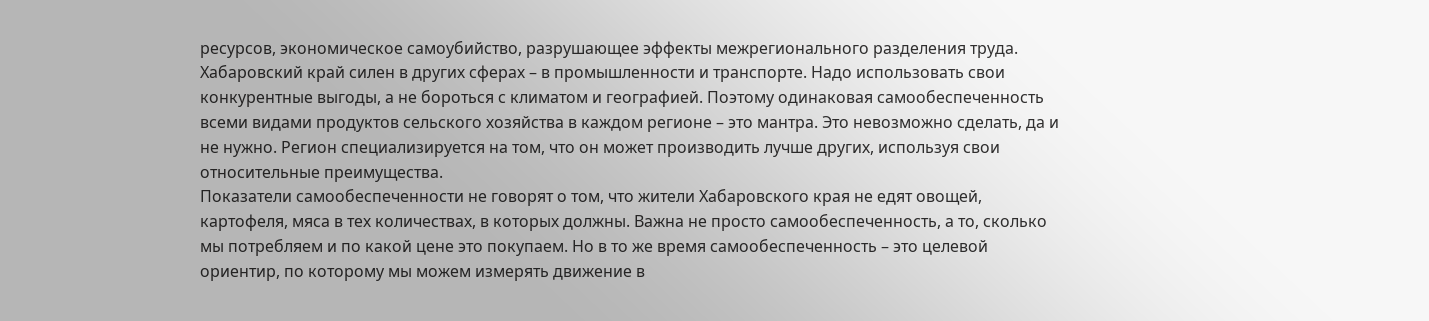ресурсов, экономическое самоубийство, разрушающее эффекты межрегионального разделения труда. Хабаровский край силен в других сферах – в промышленности и транспорте. Надо использовать свои конкурентные выгоды, а не бороться с климатом и географией. Поэтому одинаковая самообеспеченность всеми видами продуктов сельского хозяйства в каждом регионе – это мантра. Это невозможно сделать, да и не нужно. Регион специализируется на том, что он может производить лучше других, используя свои относительные преимущества.
Показатели самообеспеченности не говорят о том, что жители Хабаровского края не едят овощей, картофеля, мяса в тех количествах, в которых должны. Важна не просто самообеспеченность, а то, сколько мы потребляем и по какой цене это покупаем. Но в то же время самообеспеченность – это целевой ориентир, по которому мы можем измерять движение в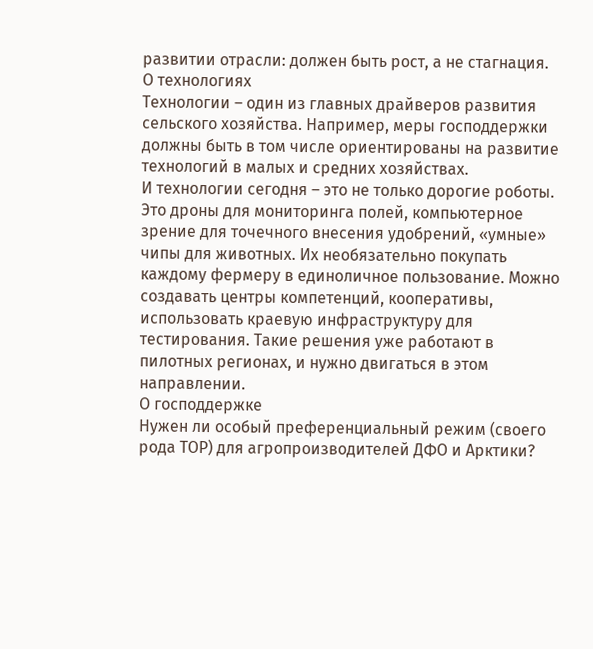развитии отрасли: должен быть рост, а не стагнация.
О технологиях
Технологии – один из главных драйверов развития сельского хозяйства. Например, меры господдержки должны быть в том числе ориентированы на развитие технологий в малых и средних хозяйствах.
И технологии сегодня – это не только дорогие роботы. Это дроны для мониторинга полей, компьютерное зрение для точечного внесения удобрений, «умные» чипы для животных. Их необязательно покупать каждому фермеру в единоличное пользование. Можно создавать центры компетенций, кооперативы, использовать краевую инфраструктуру для тестирования. Такие решения уже работают в пилотных регионах, и нужно двигаться в этом направлении.
О господдержке
Нужен ли особый преференциальный режим (своего рода ТОР) для агропроизводителей ДФО и Арктики?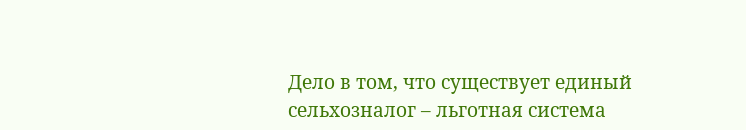Дело в том, что существует единый сельхозналог – льготная система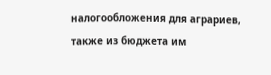налогообложения для аграриев, также из бюджета им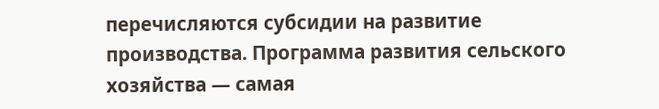перечисляются субсидии на развитие производства. Программа развития сельского хозяйства — самая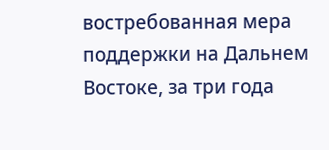востребованная мера поддержки на Дальнем Востоке, за три года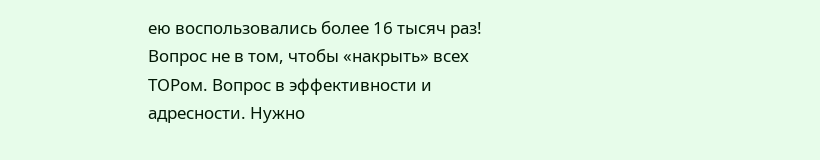ею воспользовались более 16 тысяч раз! Вопрос не в том, чтобы «накрыть» всех ТОРом. Вопрос в эффективности и адресности. Нужно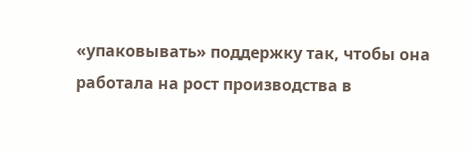«упаковывать» поддержку так, чтобы она работала на рост производства в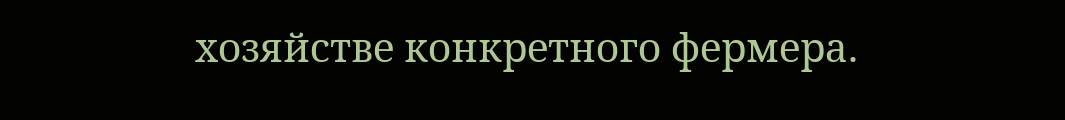хозяйстве конкретного фермера.